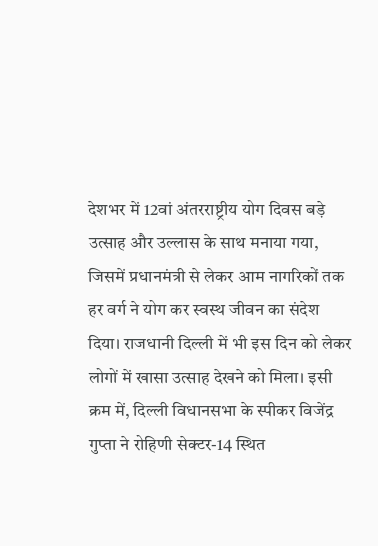देशभर में 12वां अंतरराष्ट्रीय योग दिवस बड़े उत्साह और उल्लास के साथ मनाया गया, जिसमें प्रधानमंत्री से लेकर आम नागरिकों तक हर वर्ग ने योग कर स्वस्थ जीवन का संदेश दिया। राजधानी दिल्ली में भी इस दिन को लेकर लोगों में खासा उत्साह देखने को मिला। इसी क्रम में, दिल्ली विधानसभा के स्पीकर विजेंद्र गुप्ता ने रोहिणी सेक्टर-14 स्थित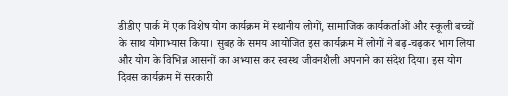डीडीए पार्क में एक विशेष योग कार्यक्रम में स्थानीय लोगों, सामाजिक कार्यकर्ताओं और स्कूली बच्चों के साथ योगाभ्यास किया। सुबह के समय आयोजित इस कार्यक्रम में लोगों ने बढ़-चढ़कर भाग लिया और योग के विभिन्न आसनों का अभ्यास कर स्वस्थ जीवनशैली अपनाने का संदेश दिया। इस योग दिवस कार्यक्रम में सरकारी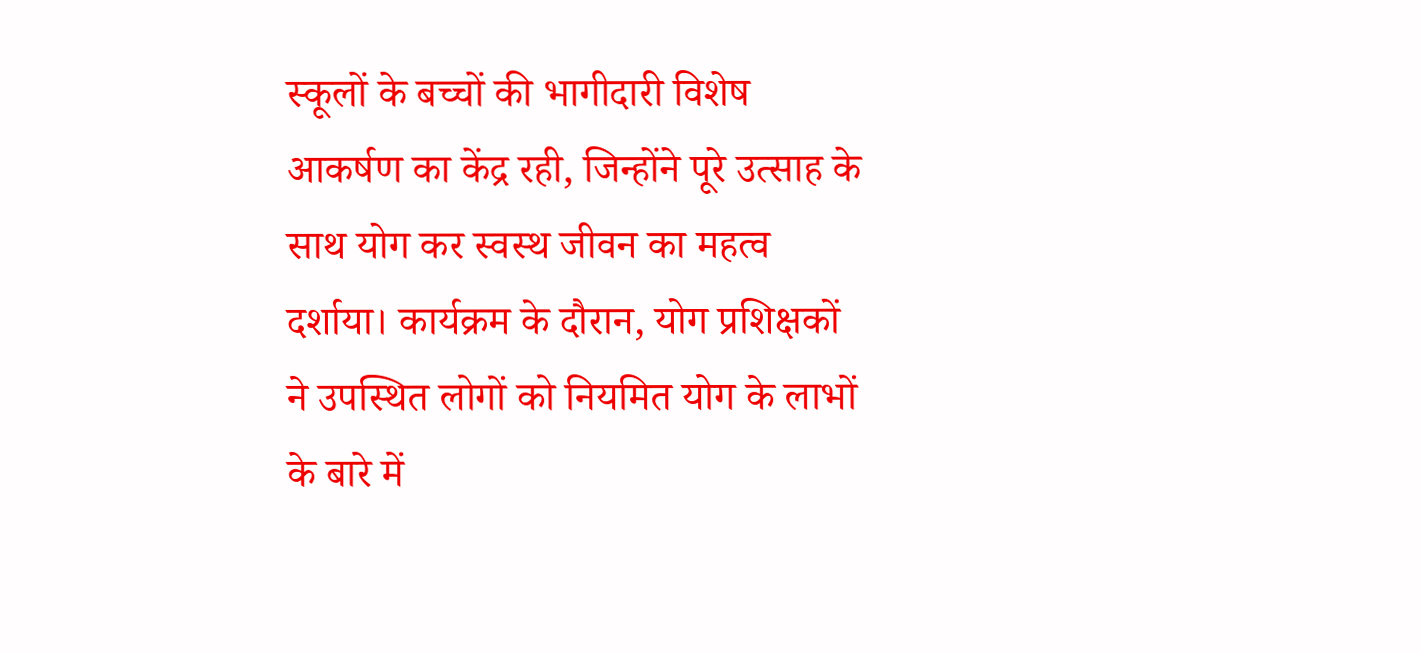स्कूलों के बच्चों की भागीदारी विशेष आकर्षण का केंद्र रही, जिन्होंने पूरे उत्साह के साथ योग कर स्वस्थ जीवन का महत्व दर्शाया। कार्यक्रम के दौरान, योग प्रशिक्षकों ने उपस्थित लोगों को नियमित योग के लाभों के बारे में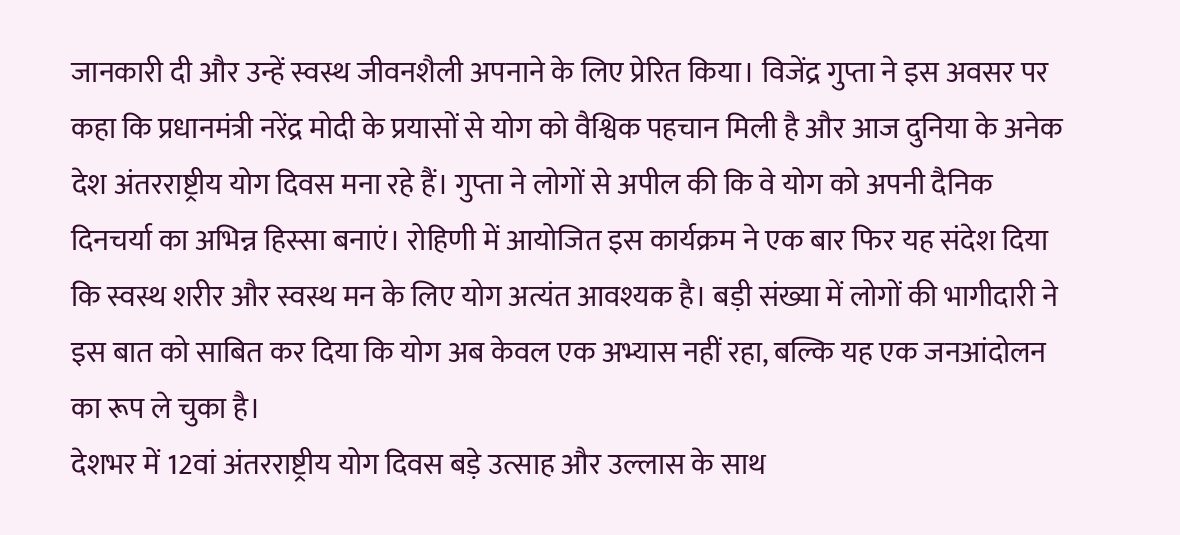जानकारी दी और उन्हें स्वस्थ जीवनशैली अपनाने के लिए प्रेरित किया। विजेंद्र गुप्ता ने इस अवसर पर कहा कि प्रधानमंत्री नरेंद्र मोदी के प्रयासों से योग को वैश्विक पहचान मिली है और आज दुनिया के अनेक देश अंतरराष्ट्रीय योग दिवस मना रहे हैं। गुप्ता ने लोगों से अपील की कि वे योग को अपनी दैनिक दिनचर्या का अभिन्न हिस्सा बनाएं। रोहिणी में आयोजित इस कार्यक्रम ने एक बार फिर यह संदेश दिया कि स्वस्थ शरीर और स्वस्थ मन के लिए योग अत्यंत आवश्यक है। बड़ी संख्या में लोगों की भागीदारी ने इस बात को साबित कर दिया कि योग अब केवल एक अभ्यास नहीं रहा, बल्कि यह एक जनआंदोलन का रूप ले चुका है।
देशभर में 12वां अंतरराष्ट्रीय योग दिवस बड़े उत्साह और उल्लास के साथ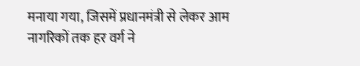मनाया गया, जिसमें प्रधानमंत्री से लेकर आम नागरिकों तक हर वर्ग ने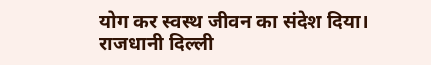योग कर स्वस्थ जीवन का संदेश दिया। राजधानी दिल्ली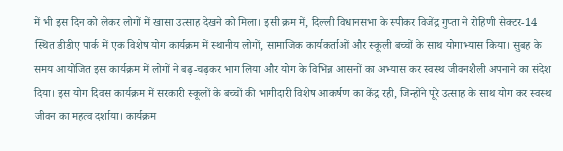में भी इस दिन को लेकर लोगों में खासा उत्साह देखने को मिला। इसी क्रम में, दिल्ली विधानसभा के स्पीकर विजेंद्र गुप्ता ने रोहिणी सेक्टर-14 स्थित डीडीए पार्क में एक विशेष योग कार्यक्रम में स्थानीय लोगों, सामाजिक कार्यकर्ताओं और स्कूली बच्चों के साथ योगाभ्यास किया। सुबह के समय आयोजित इस कार्यक्रम में लोगों ने बढ़-चढ़कर भाग लिया और योग के विभिन्न आसनों का अभ्यास कर स्वस्थ जीवनशैली अपनाने का संदेश दिया। इस योग दिवस कार्यक्रम में सरकारी स्कूलों के बच्चों की भागीदारी विशेष आकर्षण का केंद्र रही, जिन्होंने पूरे उत्साह के साथ योग कर स्वस्थ जीवन का महत्व दर्शाया। कार्यक्रम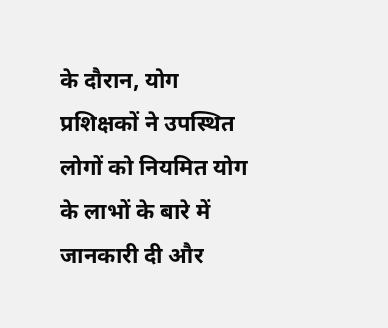के दौरान, योग प्रशिक्षकों ने उपस्थित लोगों को नियमित योग के लाभों के बारे में जानकारी दी और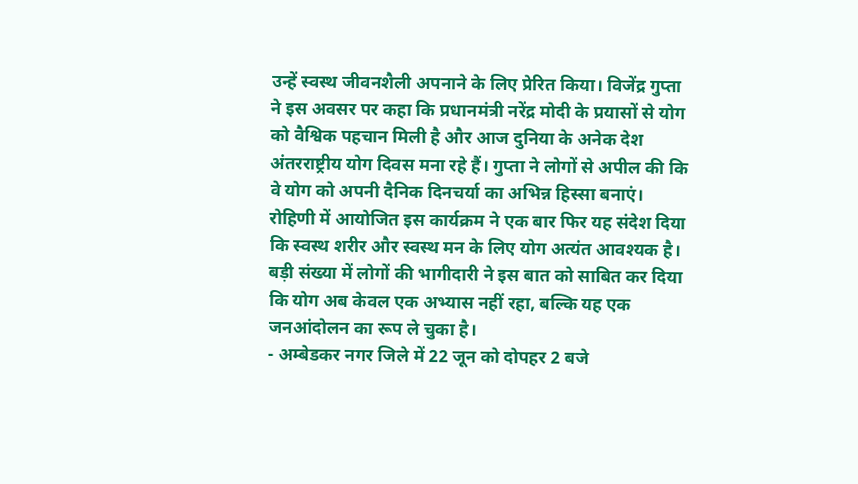उन्हें स्वस्थ जीवनशैली अपनाने के लिए प्रेरित किया। विजेंद्र गुप्ता ने इस अवसर पर कहा कि प्रधानमंत्री नरेंद्र मोदी के प्रयासों से योग को वैश्विक पहचान मिली है और आज दुनिया के अनेक देश अंतरराष्ट्रीय योग दिवस मना रहे हैं। गुप्ता ने लोगों से अपील की कि वे योग को अपनी दैनिक दिनचर्या का अभिन्न हिस्सा बनाएं। रोहिणी में आयोजित इस कार्यक्रम ने एक बार फिर यह संदेश दिया कि स्वस्थ शरीर और स्वस्थ मन के लिए योग अत्यंत आवश्यक है। बड़ी संख्या में लोगों की भागीदारी ने इस बात को साबित कर दिया कि योग अब केवल एक अभ्यास नहीं रहा, बल्कि यह एक जनआंदोलन का रूप ले चुका है।
- अम्बेडकर नगर जिले में 22 जून को दोपहर 2 बजे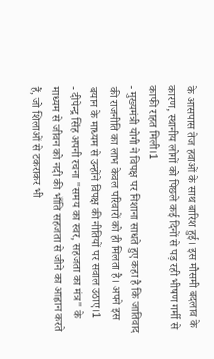के आसपास तेज हवाओं के साथ बारिश हुई। इस मौसमी बदलाव के कारण, स्थानीय लोगों को पिछले कई दिनों से पड़ रही भीषण गर्मी से काफी राहत मिली।1
- मुख्यमंत्री योगी ने विपक्ष पर निशाना साधते हुए कहा है कि जातिवाद की राजनीति का लाभ केवल परिवारों को ही मिलता है। अपने इस बयान के माध्यम से उन्होंने विपक्ष की नीतियों पर सवाल उठाए।1
- दीपेन्द्र सिंह अपनी रचना "समय का स्वर, सहजता का मंत्र" के माध्यम से जीवन को नदी की भाँति सहजता से जीने का आह्वान करते हैं, जो शिलाओं से टकराकर भी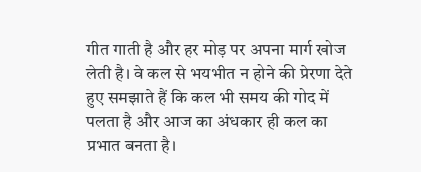गीत गाती है और हर मोड़ पर अपना मार्ग खोज लेती है। वे कल से भयभीत न होने की प्रेरणा देते हुए समझाते हैं कि कल भी समय की गोद में पलता है और आज का अंधकार ही कल का प्रभात बनता है।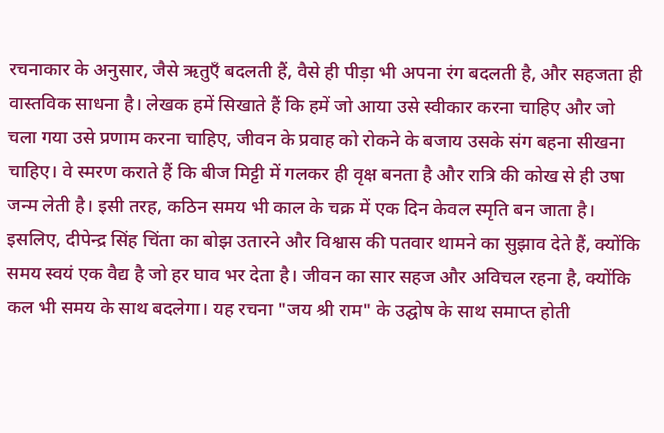रचनाकार के अनुसार, जैसे ऋतुएँ बदलती हैं, वैसे ही पीड़ा भी अपना रंग बदलती है, और सहजता ही वास्तविक साधना है। लेखक हमें सिखाते हैं कि हमें जो आया उसे स्वीकार करना चाहिए और जो चला गया उसे प्रणाम करना चाहिए, जीवन के प्रवाह को रोकने के बजाय उसके संग बहना सीखना चाहिए। वे स्मरण कराते हैं कि बीज मिट्टी में गलकर ही वृक्ष बनता है और रात्रि की कोख से ही उषा जन्म लेती है। इसी तरह, कठिन समय भी काल के चक्र में एक दिन केवल स्मृति बन जाता है। इसलिए, दीपेन्द्र सिंह चिंता का बोझ उतारने और विश्वास की पतवार थामने का सुझाव देते हैं, क्योंकि समय स्वयं एक वैद्य है जो हर घाव भर देता है। जीवन का सार सहज और अविचल रहना है, क्योंकि कल भी समय के साथ बदलेगा। यह रचना "जय श्री राम" के उद्घोष के साथ समाप्त होती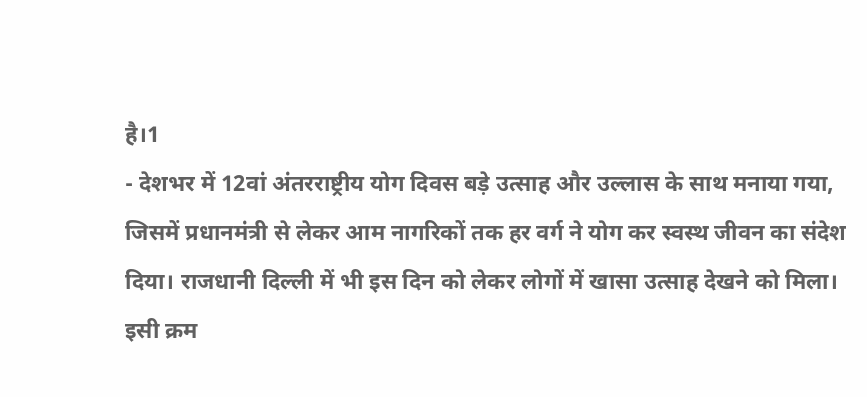है।1
- देशभर में 12वां अंतरराष्ट्रीय योग दिवस बड़े उत्साह और उल्लास के साथ मनाया गया, जिसमें प्रधानमंत्री से लेकर आम नागरिकों तक हर वर्ग ने योग कर स्वस्थ जीवन का संदेश दिया। राजधानी दिल्ली में भी इस दिन को लेकर लोगों में खासा उत्साह देखने को मिला। इसी क्रम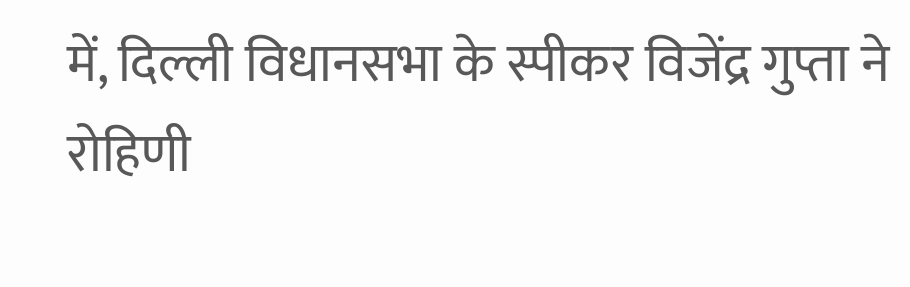में, दिल्ली विधानसभा के स्पीकर विजेंद्र गुप्ता ने रोहिणी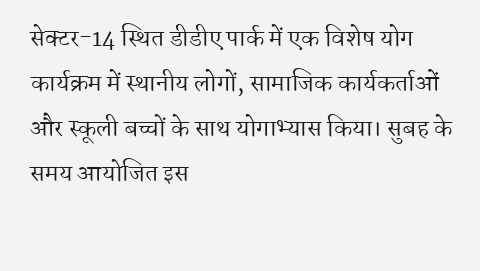सेक्टर-14 स्थित डीडीए पार्क में एक विशेष योग कार्यक्रम में स्थानीय लोगों, सामाजिक कार्यकर्ताओं और स्कूली बच्चों के साथ योगाभ्यास किया। सुबह के समय आयोजित इस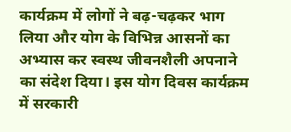कार्यक्रम में लोगों ने बढ़-चढ़कर भाग लिया और योग के विभिन्न आसनों का अभ्यास कर स्वस्थ जीवनशैली अपनाने का संदेश दिया। इस योग दिवस कार्यक्रम में सरकारी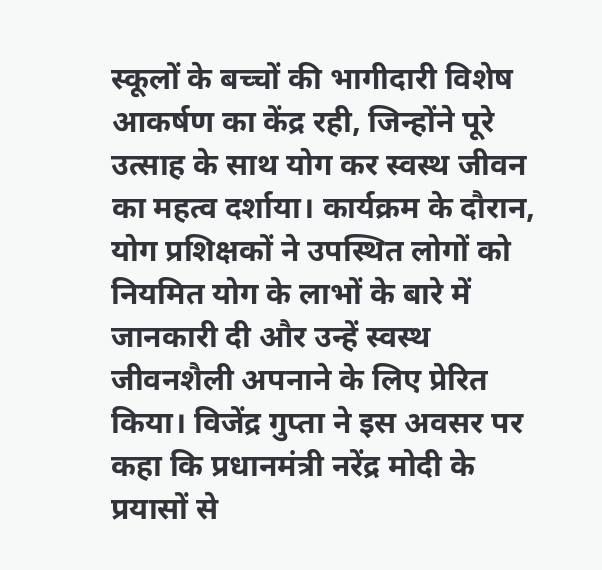स्कूलों के बच्चों की भागीदारी विशेष आकर्षण का केंद्र रही, जिन्होंने पूरे उत्साह के साथ योग कर स्वस्थ जीवन का महत्व दर्शाया। कार्यक्रम के दौरान, योग प्रशिक्षकों ने उपस्थित लोगों को नियमित योग के लाभों के बारे में जानकारी दी और उन्हें स्वस्थ जीवनशैली अपनाने के लिए प्रेरित किया। विजेंद्र गुप्ता ने इस अवसर पर कहा कि प्रधानमंत्री नरेंद्र मोदी के प्रयासों से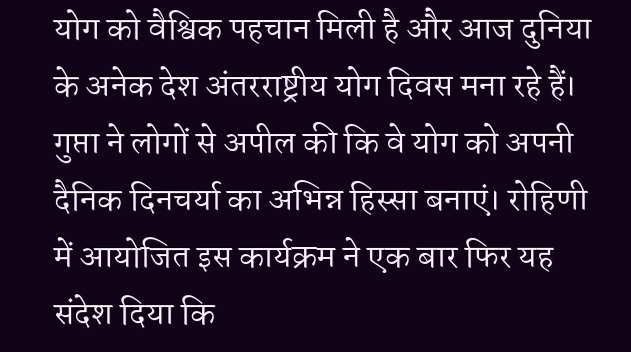योग को वैश्विक पहचान मिली है और आज दुनिया के अनेक देश अंतरराष्ट्रीय योग दिवस मना रहे हैं। गुप्ता ने लोगों से अपील की कि वे योग को अपनी दैनिक दिनचर्या का अभिन्न हिस्सा बनाएं। रोहिणी में आयोजित इस कार्यक्रम ने एक बार फिर यह संदेश दिया कि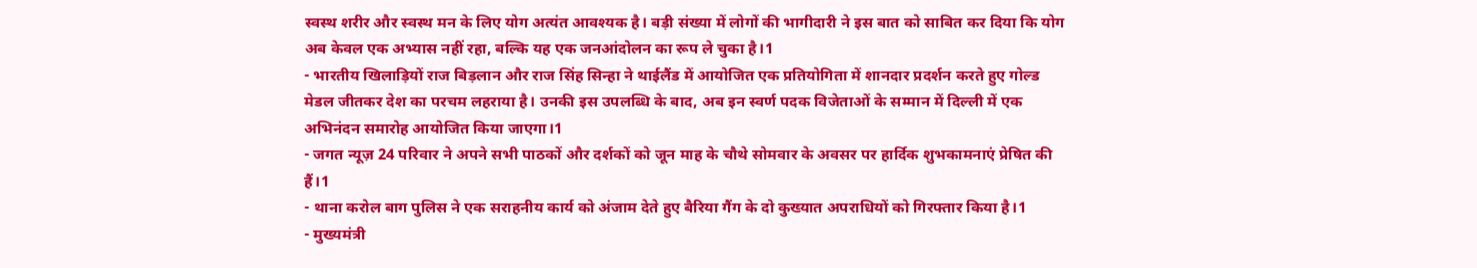स्वस्थ शरीर और स्वस्थ मन के लिए योग अत्यंत आवश्यक है। बड़ी संख्या में लोगों की भागीदारी ने इस बात को साबित कर दिया कि योग अब केवल एक अभ्यास नहीं रहा, बल्कि यह एक जनआंदोलन का रूप ले चुका है।1
- भारतीय खिलाड़ियों राज बिड़लान और राज सिंह सिन्हा ने थाईलैंड में आयोजित एक प्रतियोगिता में शानदार प्रदर्शन करते हुए गोल्ड मेडल जीतकर देश का परचम लहराया है। उनकी इस उपलब्धि के बाद, अब इन स्वर्ण पदक विजेताओं के सम्मान में दिल्ली में एक अभिनंदन समारोह आयोजित किया जाएगा।1
- जगत न्यूज़ 24 परिवार ने अपने सभी पाठकों और दर्शकों को जून माह के चौथे सोमवार के अवसर पर हार्दिक शुभकामनाएं प्रेषित की हैं।1
- थाना करोल बाग पुलिस ने एक सराहनीय कार्य को अंजाम देते हुए बैरिया गैंग के दो कुख्यात अपराधियों को गिरफ्तार किया है।1
- मुख्यमंत्री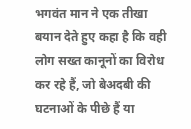भगवंत मान ने एक तीखा बयान देते हुए कहा है कि वही लोग सख्त कानूनों का विरोध कर रहे हैं, जो बेअदबी की घटनाओं के पीछे हैं या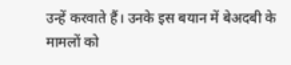उन्हें करवाते हैं। उनके इस बयान में बेअदबी के मामलों को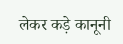लेकर कड़े कानूनी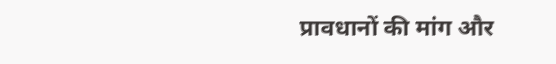प्रावधानों की मांग और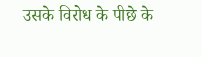उसके विरोध के पीछे के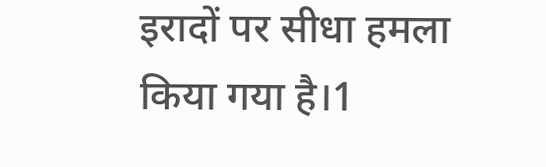इरादों पर सीधा हमला किया गया है।1